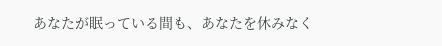あなたが眠っている間も、あなたを休みなく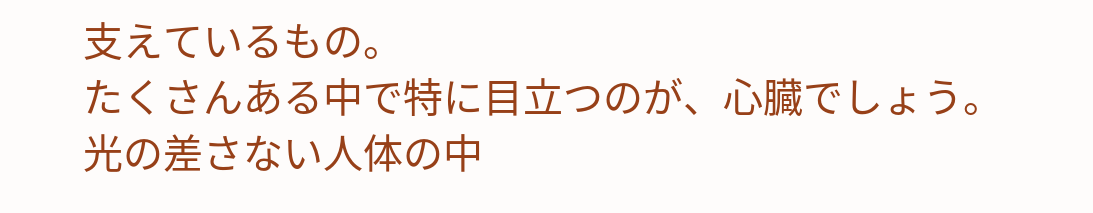支えているもの。
たくさんある中で特に目立つのが、心臓でしょう。
光の差さない人体の中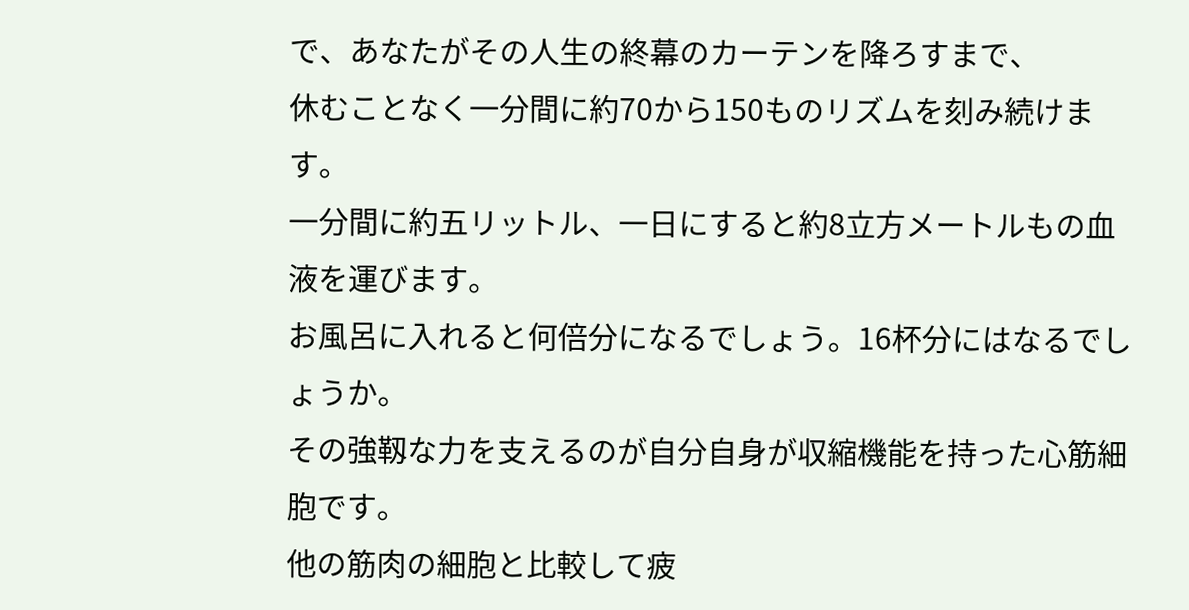で、あなたがその人生の終幕のカーテンを降ろすまで、
休むことなく一分間に約70から150ものリズムを刻み続けます。
一分間に約五リットル、一日にすると約8立方メートルもの血液を運びます。
お風呂に入れると何倍分になるでしょう。16杯分にはなるでしょうか。
その強靱な力を支えるのが自分自身が収縮機能を持った心筋細胞です。
他の筋肉の細胞と比較して疲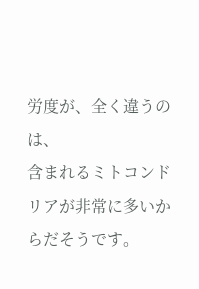労度が、全く違うのは、
含まれるミトコンドリアが非常に多いからだそうです。